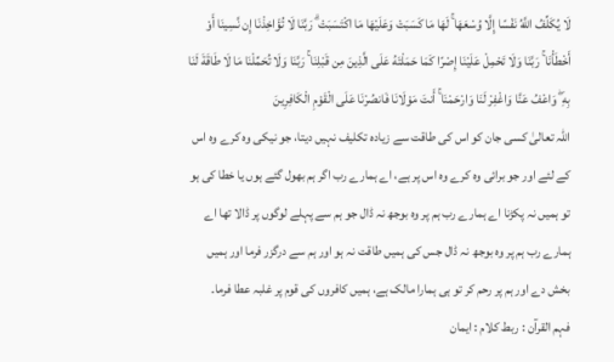لَا يُكَلِّفُ اللَّهُ نَفْسًا إِلَّا وُسْعَهَا ۚ لَهَا مَا كَسَبَتْ وَعَلَيْهَا مَا اكْتَسَبَتْ ۗ رَبَّنَا لَا تُؤَاخِذْنَا إِن نَّسِينَا أَوْ أَخْطَأْنَا ۚ رَبَّنَا وَلَا تَحْمِلْ عَلَيْنَا إِصْرًا كَمَا حَمَلْتَهُ عَلَى الَّذِينَ مِن قَبْلِنَا ۚ رَبَّنَا وَلَا تُحَمِّلْنَا مَا لَا طَاقَةَ لَنَا بِهِ ۖ وَاعْفُ عَنَّا وَاغْفِرْ لَنَا وَارْحَمْنَا ۚ أَنتَ مَوْلَانَا فَانصُرْنَا عَلَى الْقَوْمِ الْكَافِرِينَ
اللہ تعالیٰ کسی جان کو اس کی طاقت سے زیادہ تکلیف نہیں دیتا، جو نیکی وہ کرے وہ اس کے لئے اور جو برائی وہ کرے وہ اس پر ہے، اے ہمارے رب اگر ہم بھول گئے ہوں یا خطا کی ہو تو ہمیں نہ پکڑنا اے ہمارے رب ہم پر وہ بوجھ نہ ڈال جو ہم سے پہلے لوگوں پر ڈالا تھا اے ہمارے رب ہم پر وہ بوجھ نہ ڈال جس کی ہمیں طاقت نہ ہو اور ہم سے درگزر فرما اور ہمیں بخش دے اور ہم پر رحم کر تو ہی ہمارا مالک ہے، ہمیں کافروں کی قوم پر غلبہ عطا فرما۔
فہم القرآن : ربط کلام : ایمان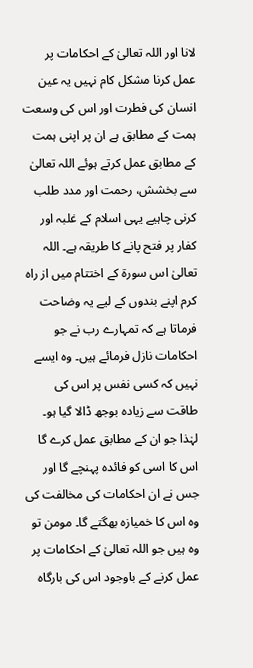لانا اور اللہ تعالیٰ کے احکامات پر عمل کرنا مشکل کام نہیں یہ عین انسان کی فطرت اور اس کی وسعت ہمت کے مطابق ہے ان پر اپنی ہمت کے مطابق عمل کرتے ہوئے اللہ تعالیٰ سے بخشش، رحمت اور مدد طلب کرنی چاہیے یہی اسلام کے غلبہ اور کفار پر فتح پانے کا طریقہ ہے۔ اللہ تعالیٰ اس سورۃ کے اختتام میں از راہ کرم اپنے بندوں کے لیے یہ وضاحت فرماتا ہے کہ تمہارے رب نے جو احکامات نازل فرمائے ہیں۔ وہ ایسے نہیں کہ کسی نفس پر اس کی طاقت سے زیادہ بوجھ ڈالا گیا ہو۔ لہٰذا جو ان کے مطابق عمل کرے گا اس کا اسی کو فائدہ پہنچے گا اور جس نے ان احکامات کی مخالفت کی وہ اس کا خمیازہ بھگتے گا۔ مومن تو وہ ہیں جو اللہ تعالیٰ کے احکامات پر عمل کرنے کے باوجود اس کی بارگاہ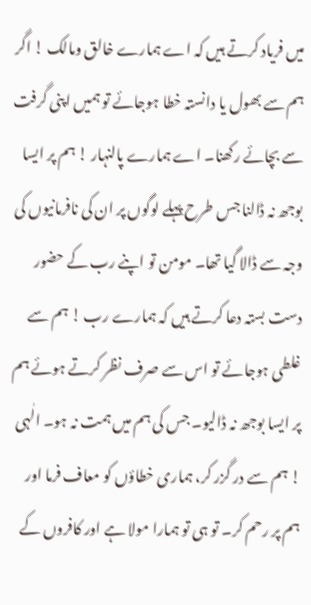میں فریاد کرتے ہیں کہ اے ہمارے خالق ومالک ! اگر ہم سے بھول یا دانستہ خطا ہوجائے تو ہمیں اپنی گرفت سے بچائے رکھنا۔ اے ہمارے پالنہار ! ہم پر ایسا بوجھ نہ ڈالنا جس طرح پہلے لوگوں پر ان کی نافرمانیوں کی وجہ سے ڈالا گیا تھا۔ مومن تو اپنے رب کے حضور دست بستہ دعا کرتے ہیں کہ ہمارے رب ! ہم سے غلطی ہوجائے تو اس سے صرف نظر کرتے ہوئے ہم پر ایسا بوجھ نہ ڈالیو۔ جس کی ہم میں ہمت نہ ہو۔ الٰہی ! ہم سے در گزر کر، ہماری خطاؤں کو معاف فرما اور ہم پر رحم کر۔ تو ہی تو ہمارا مولا ہے اور کافروں کے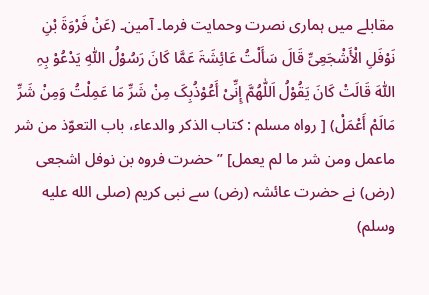مقابلے میں ہماری نصرت وحمایت فرما۔ آمین۔ (عَنْ فَرْوَۃَ بْنِ نَوْفَلِ الْأَشْجَعِیِّ قَالَ سَأَلْتُ عَائِشَۃَ عَمَّا کَانَ رَسُوْلُ اللّٰہِ یَدْعُوْ بِہِ اللّٰہَ قَالَتْ کَانَ یَقُوْلُ اَللّٰھُمَّ إِنِّیْ أَعُوْذُبِکَ مِنْ شَرِّ مَا عَمِلْتُ وَمِنْ شَرِّ مَالَمْ أَعْمَلْ) [ رواہ مسلم : کتاب الذکر والدعاء، باب التعوّذ من شر ماعمل ومن شر ما لم یعمل] ” حضرت فروہ بن نوفل اشجعی (رض) نے حضرت عائشہ (رض) سے نبی کریم (صلى الله عليه وسلم)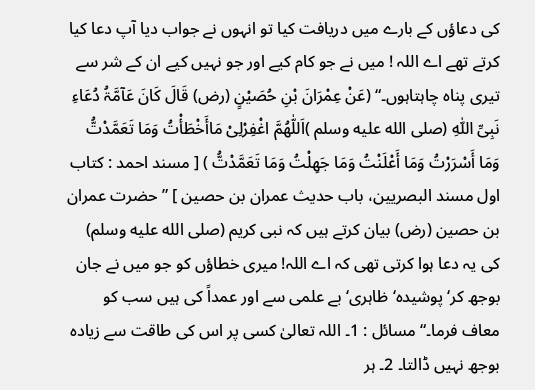کی دعاؤں کے بارے میں دریافت کیا تو انہوں نے جواب دیا آپ دعا کیا کرتے تھے اے اللہ ! میں نے جو کام کیے اور جو نہیں کیے ان کے شر سے تیری پناہ چاہتاہوں۔“ (عَنْ عِمْرَانَ بْنِ حُصَیْنٍ (رض) قَالَ کَانَ عَآمَّۃُ دُعَاءِ نَبِیِّ اللّٰہِ (صلى الله عليه وسلم )اَللّٰھُمَّ اغْفِرْلِیْ مَاأَخْطَأْتُ وَمَا تَعَمَّدْتُّ وَمَا أَسْرَرْتُ وَمَا أَعْلَنْتُ وَمَا جَھِلْتُ وَمَا تَعَمَّدْتُّ ) [ مسند احمد : کتاب اول مسند البصریین، باب حدیث عمران بن حصین ] ” حضرت عمران بن حصین (رض) بیان کرتے ہیں کہ نبی کریم (صلى الله عليه وسلم) کی یہ دعا ہوا کرتی تھی کہ اے اللہ! میری خطاؤں کو جو میں نے جان بوجھ کر‘ پوشیدہ‘ ظاہری‘ بے علمی سے اور عمداً کی ہیں سب کو معاف فرما۔“ مسائل : 1۔ اللہ تعالیٰ کسی پر اس کی طاقت سے زیادہ بوجھ نہیں ڈالتا۔ 2۔ ہر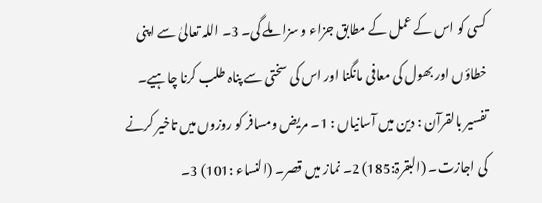کسی کو اس کے عمل کے مطابق جزاء و سزا ملے گی۔ 3۔ اللہ تعالیٰ سے اپنی خطاؤں اور بھول کی معافی مانگنا اور اس کی سختی سے پناہ طلب کرنا چاہیے۔ تفسیر بالقرآن : دین میں آسانیاں : 1۔ مریض ومسافر کو روزوں میں تاخیر کرنے کی اجازت۔ (البقرۃ:185) 2۔ نماز میں قصر۔ (النساء :101) 3۔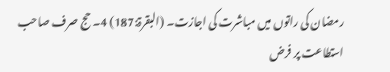رمضان کی راتوں میں مباشرت کی اجازت۔ (البقرۃ:187) 4۔ حج صرف صاحب استطاعت پر فرض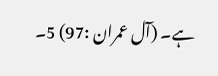ہے۔ (آل عمران :97) 5۔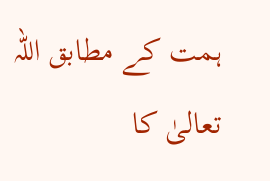ہمت کے مطابق اللہ تعالیٰ کا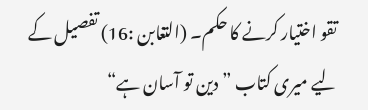تقو اختیار کرنے کا حکم۔ (التغابن :16) تفصیل کے لیے میری کتاب ” دین تو آسان ہے“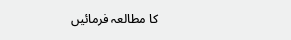کا مطالعہ فرمائیں